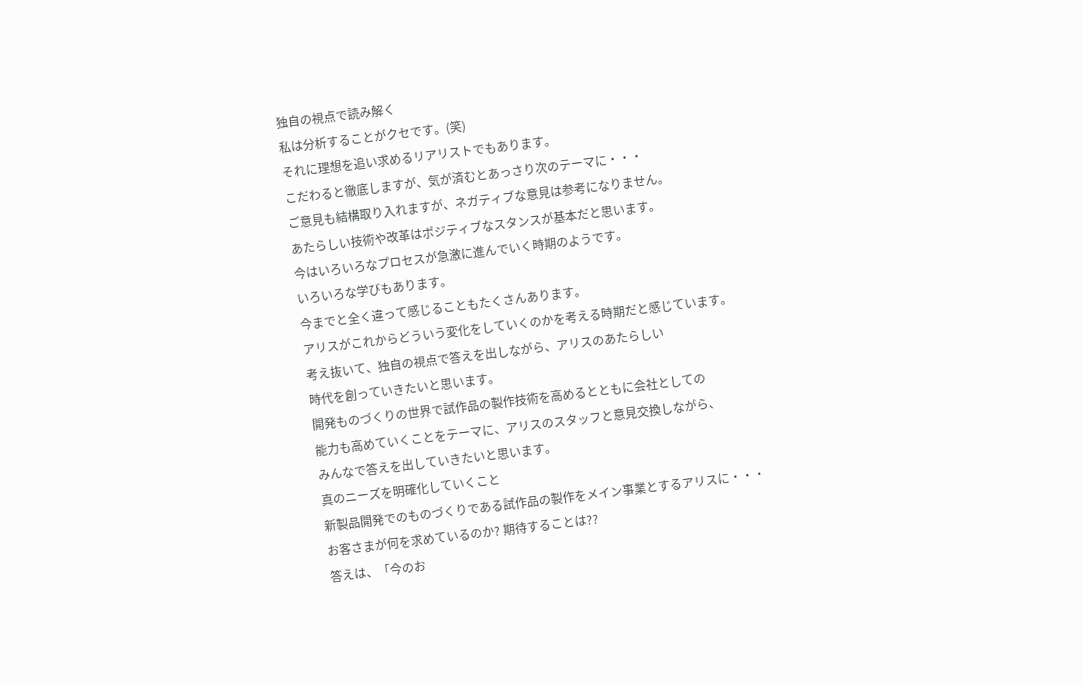独自の視点で読み解く
私は分析することがクセです。(笑)
それに理想を追い求めるリアリストでもあります。
こだわると徹底しますが、気が済むとあっさり次のテーマに・・・
ご意見も結構取り入れますが、ネガティブな意見は参考になりません。
あたらしい技術や改革はポジティブなスタンスが基本だと思います。
今はいろいろなプロセスが急激に進んでいく時期のようです。
いろいろな学びもあります。
今までと全く違って感じることもたくさんあります。
アリスがこれからどういう変化をしていくのかを考える時期だと感じています。
考え抜いて、独自の視点で答えを出しながら、アリスのあたらしい
時代を創っていきたいと思います。
開発ものづくりの世界で試作品の製作技術を高めるとともに会社としての
能力も高めていくことをテーマに、アリスのスタッフと意見交換しながら、
みんなで答えを出していきたいと思います。
真のニーズを明確化していくこと
新製品開発でのものづくりである試作品の製作をメイン事業とするアリスに・・・
お客さまが何を求めているのか? 期待することは??
答えは、「今のお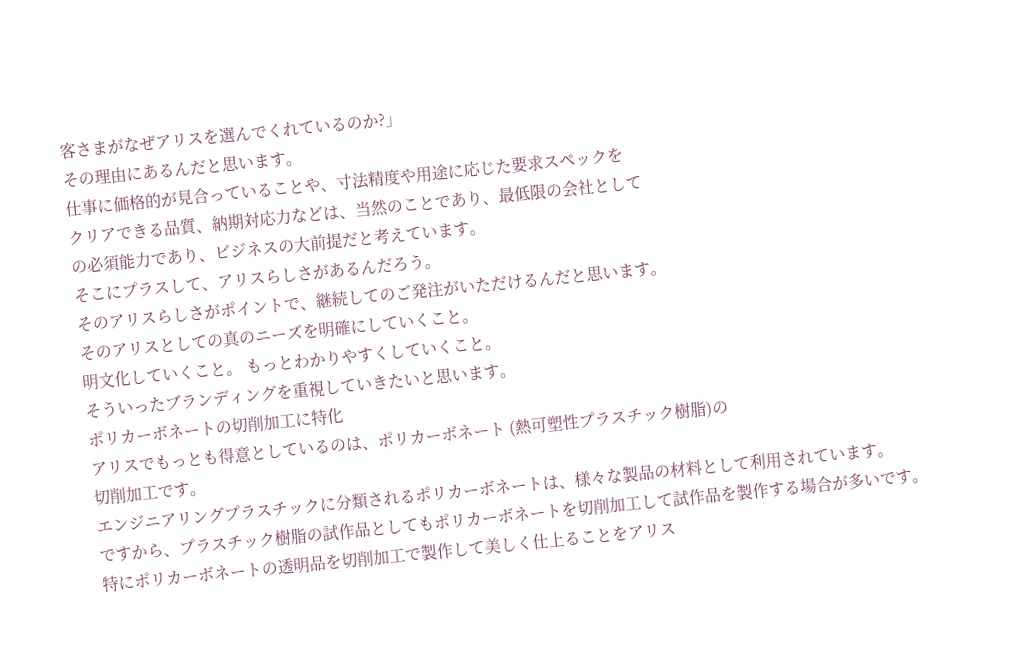客さまがなぜアリスを選んでくれているのか?」
その理由にあるんだと思います。
仕事に価格的が見合っていることや、寸法精度や用途に応じた要求スペックを
クリアできる品質、納期対応力などは、当然のことであり、最低限の会社として
の必須能力であり、ビジネスの大前提だと考えています。
そこにプラスして、アリスらしさがあるんだろう。
そのアリスらしさがポイントで、継続してのご発注がいただけるんだと思います。
そのアリスとしての真のニーズを明確にしていくこと。
明文化していくこと。 もっとわかりやすくしていくこと。
そういったブランディングを重視していきたいと思います。
ポリカーボネートの切削加工に特化
アリスでもっとも得意としているのは、ポリカーボネート (熱可塑性プラスチック樹脂)の
切削加工です。
エンジニアリングプラスチックに分類されるポリカーボネートは、様々な製品の材料として利用されています。
ですから、プラスチック樹脂の試作品としてもポリカーボネートを切削加工して試作品を製作する場合が多いです。
特にポリカーボネートの透明品を切削加工で製作して美しく仕上ることをアリス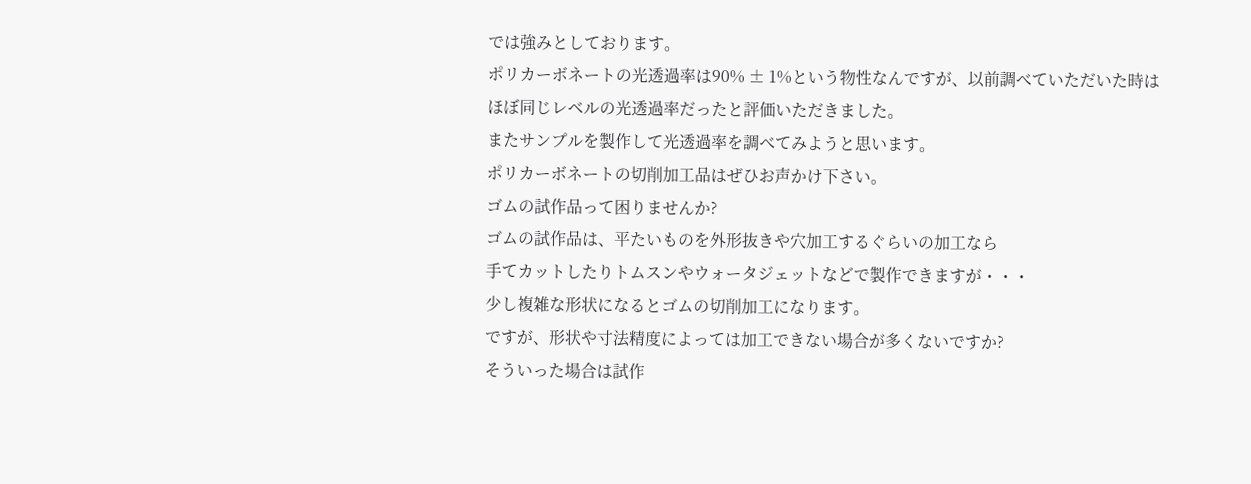では強みとしております。
ポリカーボネートの光透過率は90% ± 1%という物性なんですが、以前調べていただいた時は
ほぼ同じレベルの光透過率だったと評価いただきました。
またサンプルを製作して光透過率を調べてみようと思います。
ポリカーボネートの切削加工品はぜひお声かけ下さい。
ゴムの試作品って困りませんか?
ゴムの試作品は、平たいものを外形抜きや穴加工するぐらいの加工なら
手てカットしたりトムスンやウォータジェットなどで製作できますが・・・
少し複雑な形状になるとゴムの切削加工になります。
ですが、形状や寸法精度によっては加工できない場合が多くないですか?
そういった場合は試作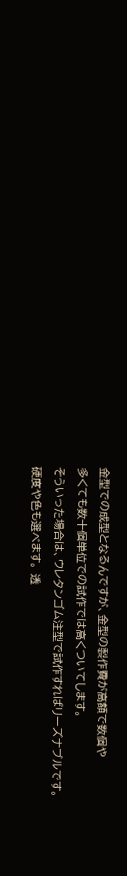金型での成型となるんですが、金型の製作費が高額で数個や
多くても数十個単位での試作では高くついてします。
そういった場合は、ウレタンゴム注型で試作すればリーズナブルです。
硬度や色も選べます。 透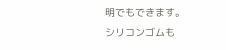明でもできます。
シリコンゴムも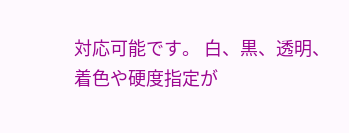対応可能です。 白、黒、透明、着色や硬度指定が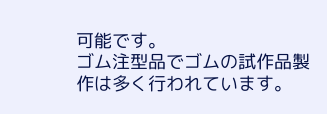可能です。
ゴム注型品でゴムの試作品製作は多く行われています。